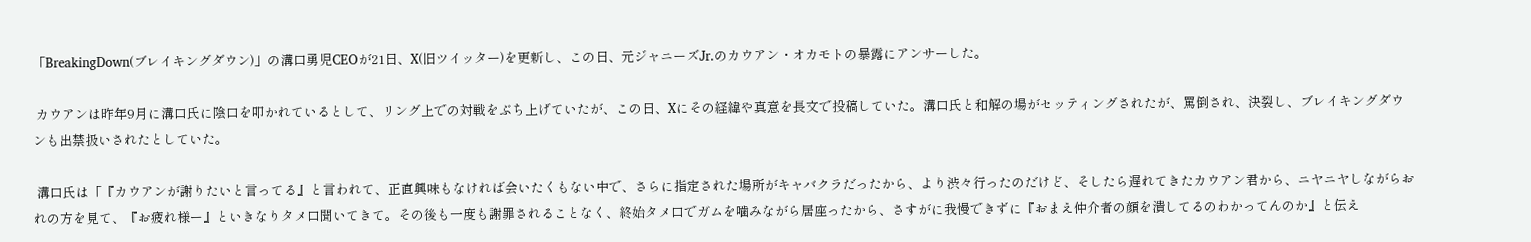「BreakingDown(ブレイキングダウン)」の溝口勇児CEOが21日、X(旧ツイッター)を更新し、この日、元ジャニーズJr.のカウアン・オカモトの暴露にアンサーした。

 カウアンは昨年9月に溝口氏に陰口を叩かれているとして、リング上での対戦をぶち上げていたが、この日、Xにその経緯や真意を長文で投稿していた。溝口氏と和解の場がセッティングされたが、罵倒され、決裂し、ブレイキングダウンも出禁扱いされたとしていた。

 溝口氏は「『カウアンが謝りたいと言ってる』と言われて、正直興味もなければ会いたくもない中で、さらに指定された場所がキャバクラだったから、より渋々行ったのだけど、そしたら遅れてきたカウアン君から、ニヤニヤしながらおれの方を見て、『お疲れ様ー』といきなりタメ口聞いてきて。その後も一度も謝罪されることなく、終始タメ口でガムを噛みながら居座ったから、さすがに我慢できずに『おまえ仲介者の顔を潰してるのわかってんのか』と伝え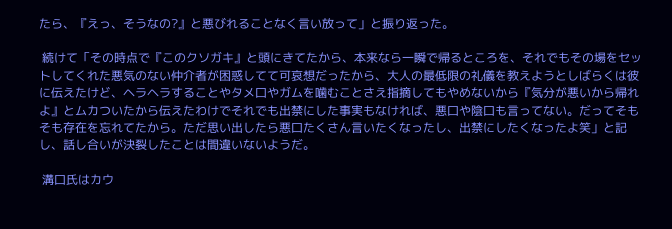たら、『えっ、そうなの?』と悪びれることなく言い放って」と振り返った。

 続けて「その時点で『このクソガキ』と頭にきてたから、本来なら一瞬で帰るところを、それでもその場をセットしてくれた悪気のない仲介者が困惑してて可哀想だったから、大人の最低限の礼儀を教えようとしばらくは彼に伝えたけど、ヘラヘラすることやタメ口やガムを噛むことさえ指摘してもやめないから『気分が悪いから帰れよ』とムカついたから伝えたわけでそれでも出禁にした事実もなければ、悪口や陰口も言ってない。だってそもそも存在を忘れてたから。ただ思い出したら悪口たくさん言いたくなったし、出禁にしたくなったよ笑」と記し、話し合いが決裂したことは間違いないようだ。

 溝口氏はカウ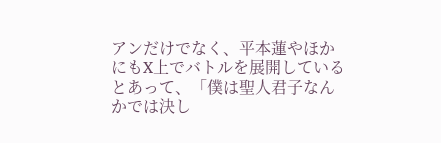アンだけでなく、平本蓮やほかにもX上でバトルを展開しているとあって、「僕は聖人君子なんかでは決し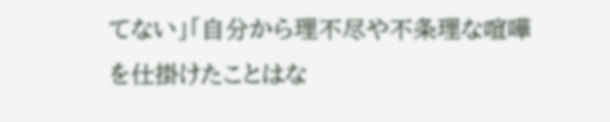てない」「自分から理不尽や不条理な喧嘩を仕掛けたことはな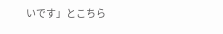いです」とこちら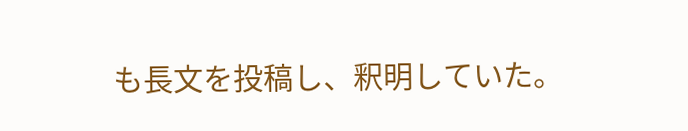も長文を投稿し、釈明していた。